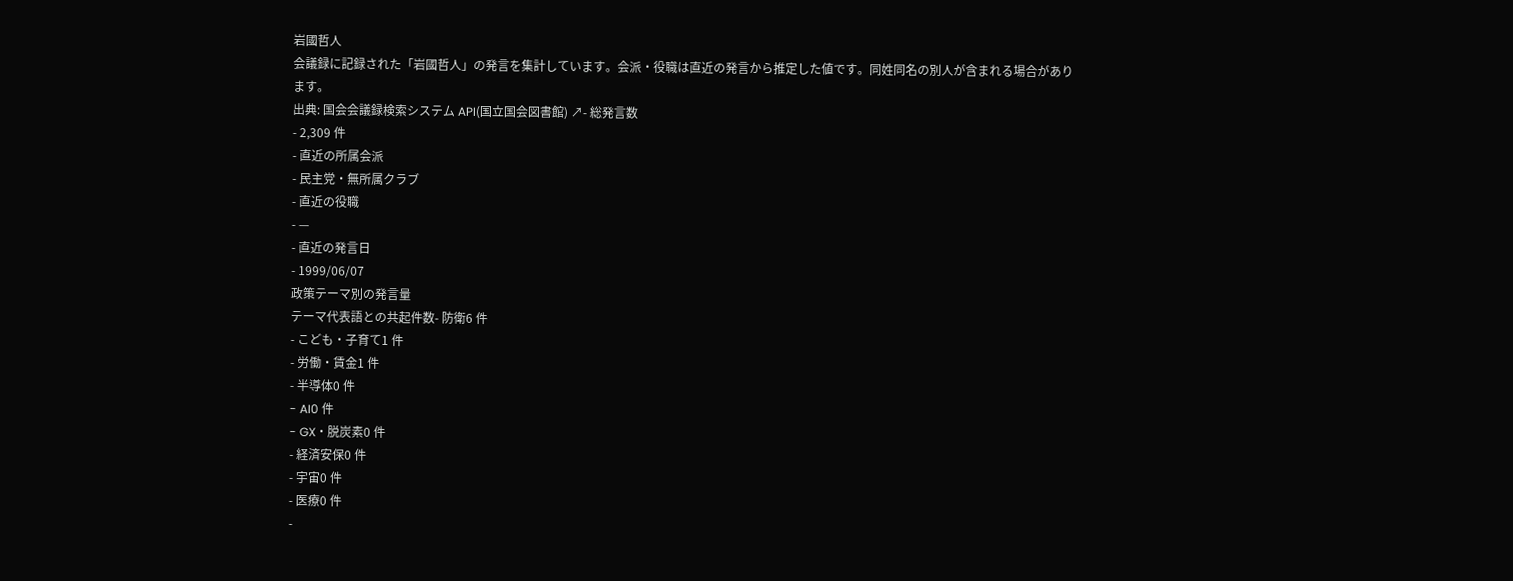岩國哲人
会議録に記録された「岩國哲人」の発言を集計しています。会派・役職は直近の発言から推定した値です。同姓同名の別人が含まれる場合があります。
出典: 国会会議録検索システム API(国立国会図書館) ↗- 総発言数
- 2,309 件
- 直近の所属会派
- 民主党・無所属クラブ
- 直近の役職
- —
- 直近の発言日
- 1999/06/07
政策テーマ別の発言量
テーマ代表語との共起件数- 防衛6 件
- こども・子育て1 件
- 労働・賃金1 件
- 半導体0 件
- AI0 件
- GX・脱炭素0 件
- 経済安保0 件
- 宇宙0 件
- 医療0 件
-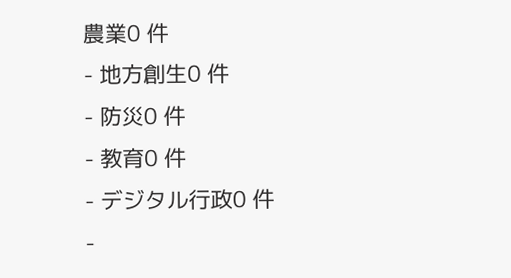農業0 件
- 地方創生0 件
- 防災0 件
- 教育0 件
- デジタル行政0 件
-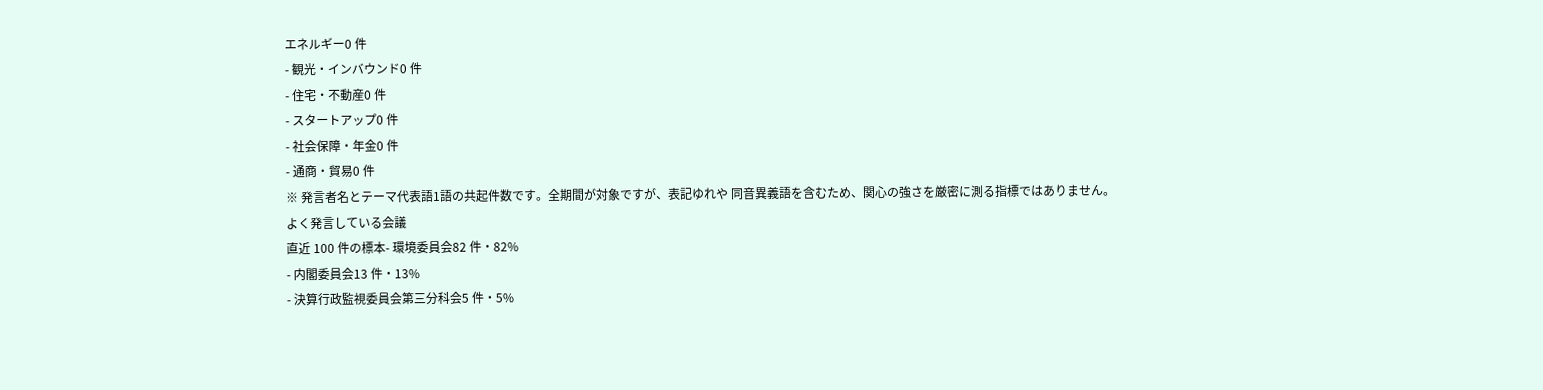エネルギー0 件
- 観光・インバウンド0 件
- 住宅・不動産0 件
- スタートアップ0 件
- 社会保障・年金0 件
- 通商・貿易0 件
※ 発言者名とテーマ代表語1語の共起件数です。全期間が対象ですが、表記ゆれや 同音異義語を含むため、関心の強さを厳密に測る指標ではありません。
よく発言している会議
直近 100 件の標本- 環境委員会82 件・82%
- 内閣委員会13 件・13%
- 決算行政監視委員会第三分科会5 件・5%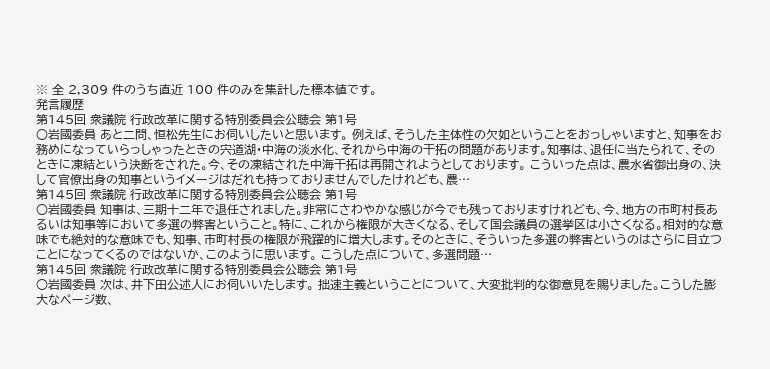※ 全 2,309 件のうち直近 100 件のみを集計した標本値です。
発言履歴
第145回 衆議院 行政改革に関する特別委員会公聴会 第1号
○岩國委員 あと二問、恒松先生にお伺いしたいと思います。 例えば、そうした主体性の欠如ということをおっしゃいますと、知事をお務めになっていらっしゃったときの宍道湖・中海の淡水化、それから中海の干拓の問題があります。知事は、退任に当たられて、そのときに凍結という決断をされた。今、その凍結された中海干拓は再開されようとしております。 こういった点は、農水省御出身の、決して官僚出身の知事というイメージはだれも持っておりませんでしたけれども、農…
第145回 衆議院 行政改革に関する特別委員会公聴会 第1号
○岩國委員 知事は、三期十二年で退任されました。非常にさわやかな感じが今でも残っておりますけれども、今、地方の市町村長あるいは知事等において多選の弊害ということ。特に、これから権限が大きくなる、そして国会議員の選挙区は小さくなる。相対的な意味でも絶対的な意味でも、知事、市町村長の権限が飛躍的に増大します。そのときに、そういった多選の弊害というのはさらに目立つことになってくるのではないか、このように思います。 こうした点について、多選問題…
第145回 衆議院 行政改革に関する特別委員会公聴会 第1号
○岩國委員 次は、井下田公述人にお伺いいたします。 拙速主義ということについて、大変批判的な御意見を賜りました。こうした膨大なページ数、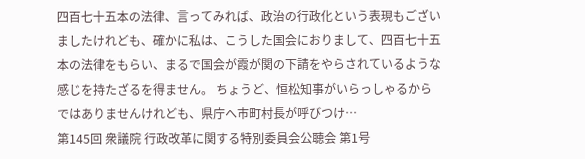四百七十五本の法律、言ってみれば、政治の行政化という表現もございましたけれども、確かに私は、こうした国会におりまして、四百七十五本の法律をもらい、まるで国会が霞が関の下請をやらされているような感じを持たざるを得ません。 ちょうど、恒松知事がいらっしゃるからではありませんけれども、県庁へ市町村長が呼びつけ…
第145回 衆議院 行政改革に関する特別委員会公聴会 第1号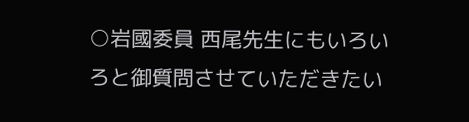○岩國委員 西尾先生にもいろいろと御質問させていただきたい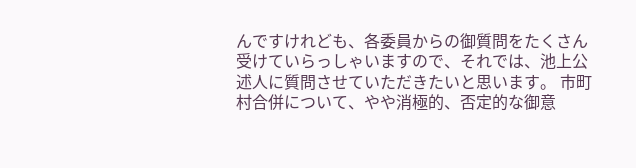んですけれども、各委員からの御質問をたくさん受けていらっしゃいますので、それでは、池上公述人に質問させていただきたいと思います。 市町村合併について、やや消極的、否定的な御意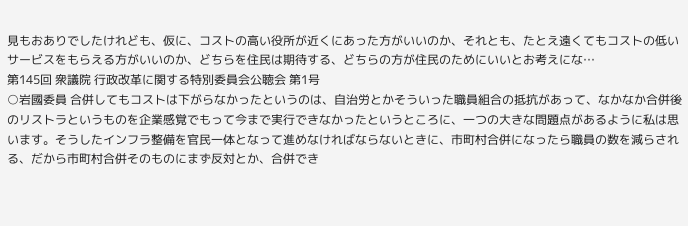見もおありでしたけれども、仮に、コストの高い役所が近くにあった方がいいのか、それとも、たとえ遠くてもコストの低いサービスをもらえる方がいいのか、どちらを住民は期待する、どちらの方が住民のためにいいとお考えにな…
第145回 衆議院 行政改革に関する特別委員会公聴会 第1号
○岩國委員 合併してもコストは下がらなかったというのは、自治労とかそういった職員組合の抵抗があって、なかなか合併後のリストラというものを企業感覚でもって今まで実行できなかったというところに、一つの大きな問題点があるように私は思います。そうしたインフラ整備を官民一体となって進めなければならないときに、市町村合併になったら職員の数を減らされる、だから市町村合併そのものにまず反対とか、合併でき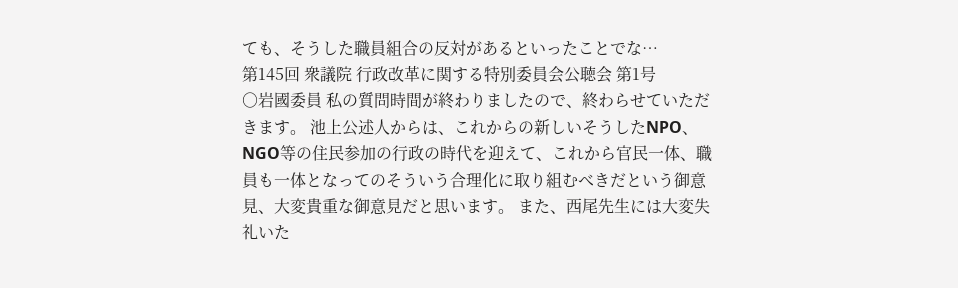ても、そうした職員組合の反対があるといったことでな…
第145回 衆議院 行政改革に関する特別委員会公聴会 第1号
○岩國委員 私の質問時間が終わりましたので、終わらせていただきます。 池上公述人からは、これからの新しいそうしたNPO、NGO等の住民参加の行政の時代を迎えて、これから官民一体、職員も一体となってのそういう合理化に取り組むべきだという御意見、大変貴重な御意見だと思います。 また、西尾先生には大変失礼いた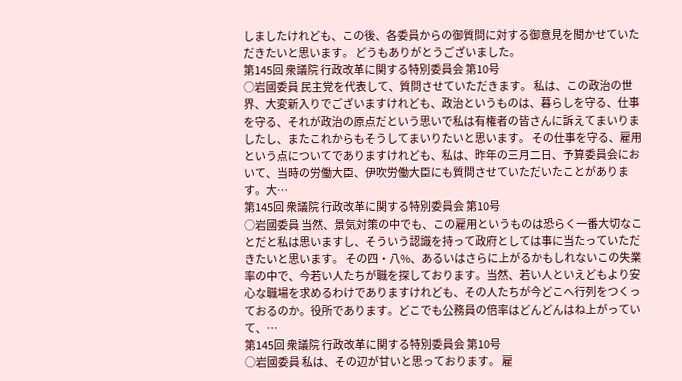しましたけれども、この後、各委員からの御質問に対する御意見を聞かせていただきたいと思います。 どうもありがとうございました。
第145回 衆議院 行政改革に関する特別委員会 第10号
○岩國委員 民主党を代表して、質問させていただきます。 私は、この政治の世界、大変新入りでございますけれども、政治というものは、暮らしを守る、仕事を守る、それが政治の原点だという思いで私は有権者の皆さんに訴えてまいりましたし、またこれからもそうしてまいりたいと思います。 その仕事を守る、雇用という点についてでありますけれども、私は、昨年の三月二日、予算委員会において、当時の労働大臣、伊吹労働大臣にも質問させていただいたことがあります。大…
第145回 衆議院 行政改革に関する特別委員会 第10号
○岩國委員 当然、景気対策の中でも、この雇用というものは恐らく一番大切なことだと私は思いますし、そういう認識を持って政府としては事に当たっていただきたいと思います。 その四・八%、あるいはさらに上がるかもしれないこの失業率の中で、今若い人たちが職を探しております。当然、若い人といえどもより安心な職場を求めるわけでありますけれども、その人たちが今どこへ行列をつくっておるのか。役所であります。どこでも公務員の倍率はどんどんはね上がっていて、…
第145回 衆議院 行政改革に関する特別委員会 第10号
○岩國委員 私は、その辺が甘いと思っております。 雇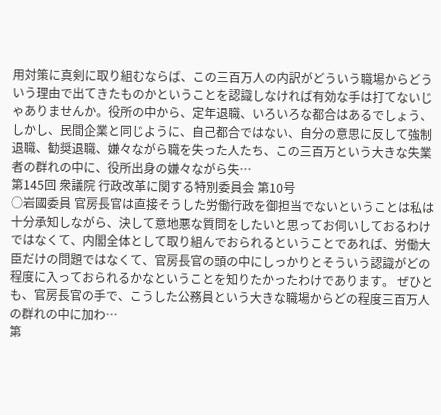用対策に真剣に取り組むならば、この三百万人の内訳がどういう職場からどういう理由で出てきたものかということを認識しなければ有効な手は打てないじゃありませんか。役所の中から、定年退職、いろいろな都合はあるでしょう、しかし、民間企業と同じように、自己都合ではない、自分の意思に反して強制退職、勧奨退職、嫌々ながら職を失った人たち、この三百万という大きな失業者の群れの中に、役所出身の嫌々ながら失…
第145回 衆議院 行政改革に関する特別委員会 第10号
○岩國委員 官房長官は直接そうした労働行政を御担当でないということは私は十分承知しながら、決して意地悪な質問をしたいと思ってお伺いしておるわけではなくて、内閣全体として取り組んでおられるということであれば、労働大臣だけの問題ではなくて、官房長官の頭の中にしっかりとそういう認識がどの程度に入っておられるかなということを知りたかったわけであります。 ぜひとも、官房長官の手で、こうした公務員という大きな職場からどの程度三百万人の群れの中に加わ…
第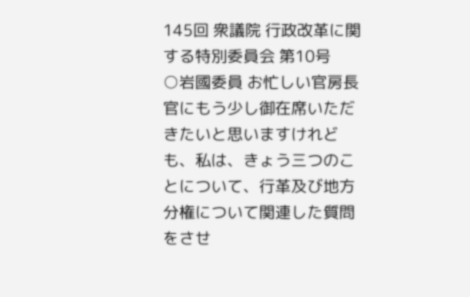145回 衆議院 行政改革に関する特別委員会 第10号
○岩國委員 お忙しい官房長官にもう少し御在席いただきたいと思いますけれども、私は、きょう三つのことについて、行革及び地方分権について関連した質問をさせ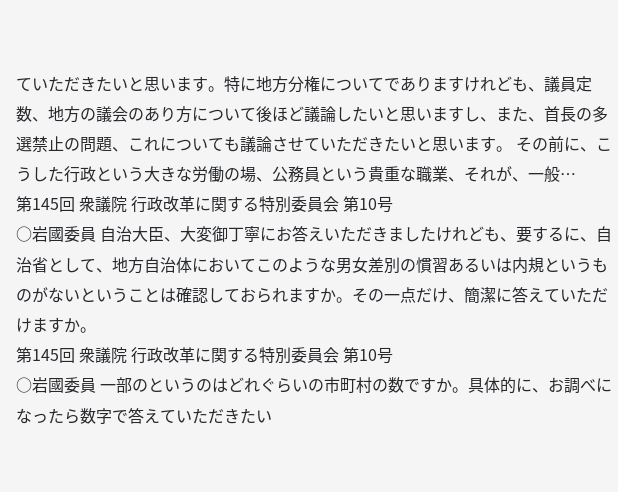ていただきたいと思います。特に地方分権についてでありますけれども、議員定数、地方の議会のあり方について後ほど議論したいと思いますし、また、首長の多選禁止の問題、これについても議論させていただきたいと思います。 その前に、こうした行政という大きな労働の場、公務員という貴重な職業、それが、一般…
第145回 衆議院 行政改革に関する特別委員会 第10号
○岩國委員 自治大臣、大変御丁寧にお答えいただきましたけれども、要するに、自治省として、地方自治体においてこのような男女差別の慣習あるいは内規というものがないということは確認しておられますか。その一点だけ、簡潔に答えていただけますか。
第145回 衆議院 行政改革に関する特別委員会 第10号
○岩國委員 一部のというのはどれぐらいの市町村の数ですか。具体的に、お調べになったら数字で答えていただきたい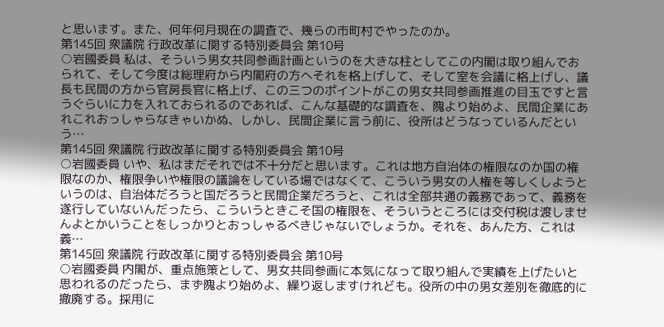と思います。また、何年何月現在の調査で、幾らの市町村でやったのか。
第145回 衆議院 行政改革に関する特別委員会 第10号
○岩國委員 私は、そういう男女共同参画計画というのを大きな柱としてこの内閣は取り組んでおられて、そして今度は総理府から内閣府の方へそれを格上げして、そして室を会議に格上げし、議長も民間の方から官房長官に格上げ、この三つのポイントがこの男女共同参画推進の目玉ですと言うぐらいに力を入れておられるのであれば、こんな基礎的な調査を、隗より始めよ、民間企業にあれこれおっしゃらなきゃいかぬ、しかし、民間企業に言う前に、役所はどうなっているんだという…
第145回 衆議院 行政改革に関する特別委員会 第10号
○岩國委員 いや、私はまだそれでは不十分だと思います。これは地方自治体の権限なのか国の権限なのか、権限争いや権限の議論をしている場ではなくて、こういう男女の人権を等しくしようというのは、自治体だろうと国だろうと民間企業だろうと、これは全部共通の義務であって、義務を遂行していないんだったら、こういうときこそ国の権限を、そういうところには交付税は渡しませんよとかいうことをしっかりとおっしゃるべきじゃないでしょうか。それを、あんた方、これは義…
第145回 衆議院 行政改革に関する特別委員会 第10号
○岩國委員 内閣が、重点施策として、男女共同参画に本気になって取り組んで実績を上げたいと思われるのだったら、まず隗より始めよ、繰り返しますけれども。役所の中の男女差別を徹底的に撤廃する。採用に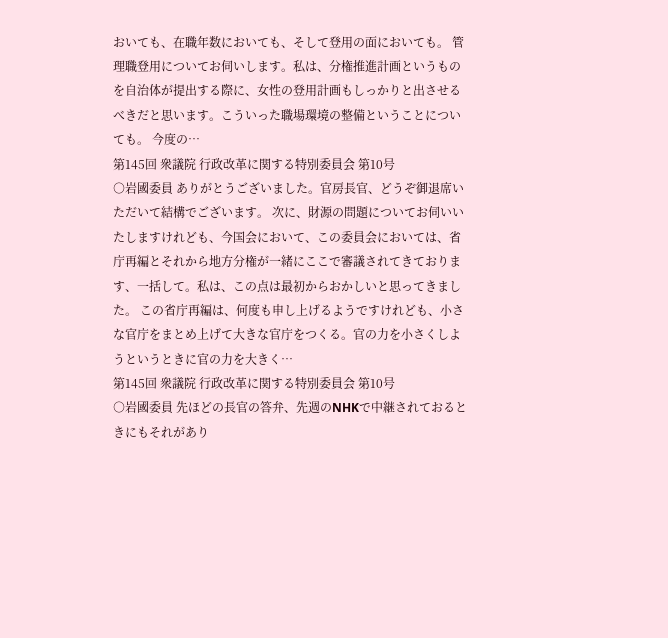おいても、在職年数においても、そして登用の面においても。 管理職登用についてお伺いします。私は、分権推進計画というものを自治体が提出する際に、女性の登用計画もしっかりと出させるべきだと思います。こういった職場環境の整備ということについても。 今度の…
第145回 衆議院 行政改革に関する特別委員会 第10号
○岩國委員 ありがとうございました。官房長官、どうぞ御退席いただいて結構でございます。 次に、財源の問題についてお伺いいたしますけれども、今国会において、この委員会においては、省庁再編とそれから地方分権が一緒にここで審議されてきております、一括して。私は、この点は最初からおかしいと思ってきました。 この省庁再編は、何度も申し上げるようですけれども、小さな官庁をまとめ上げて大きな官庁をつくる。官の力を小さくしようというときに官の力を大きく…
第145回 衆議院 行政改革に関する特別委員会 第10号
○岩國委員 先ほどの長官の答弁、先週のNHKで中継されておるときにもそれがあり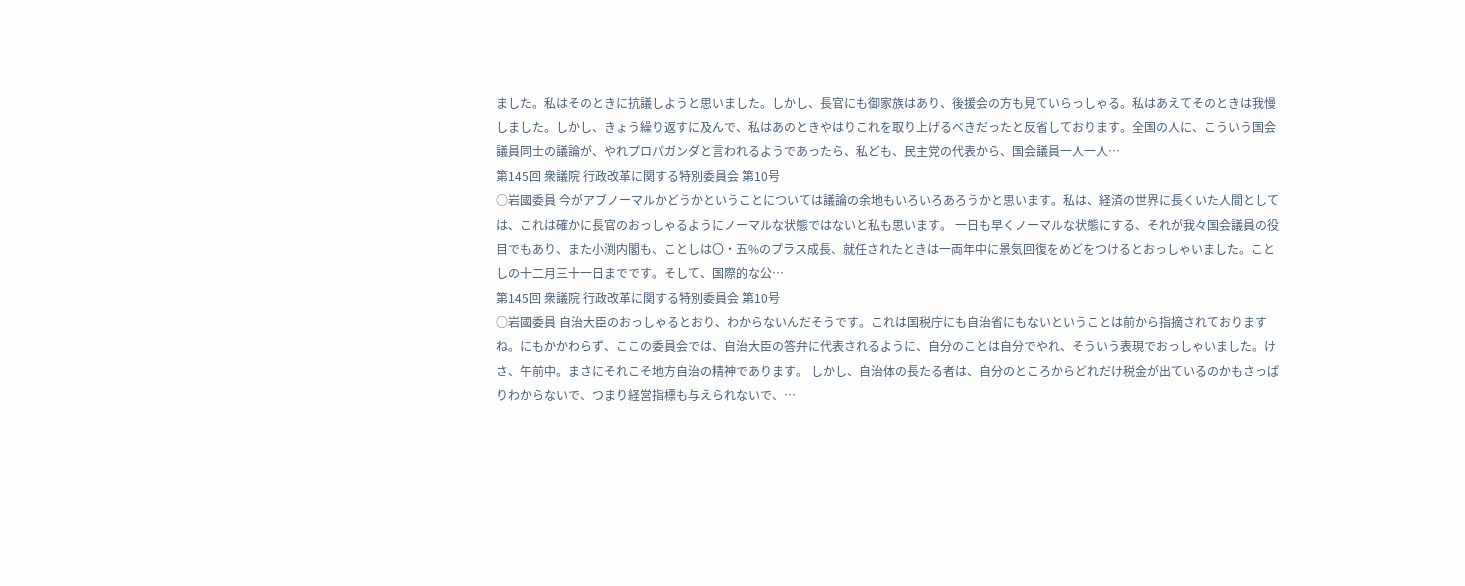ました。私はそのときに抗議しようと思いました。しかし、長官にも御家族はあり、後援会の方も見ていらっしゃる。私はあえてそのときは我慢しました。しかし、きょう繰り返すに及んで、私はあのときやはりこれを取り上げるべきだったと反省しております。全国の人に、こういう国会議員同士の議論が、やれプロパガンダと言われるようであったら、私ども、民主党の代表から、国会議員一人一人…
第145回 衆議院 行政改革に関する特別委員会 第10号
○岩國委員 今がアブノーマルかどうかということについては議論の余地もいろいろあろうかと思います。私は、経済の世界に長くいた人間としては、これは確かに長官のおっしゃるようにノーマルな状態ではないと私も思います。 一日も早くノーマルな状態にする、それが我々国会議員の役目でもあり、また小渕内閣も、ことしは〇・五%のプラス成長、就任されたときは一両年中に景気回復をめどをつけるとおっしゃいました。ことしの十二月三十一日までです。そして、国際的な公…
第145回 衆議院 行政改革に関する特別委員会 第10号
○岩國委員 自治大臣のおっしゃるとおり、わからないんだそうです。これは国税庁にも自治省にもないということは前から指摘されておりますね。にもかかわらず、ここの委員会では、自治大臣の答弁に代表されるように、自分のことは自分でやれ、そういう表現でおっしゃいました。けさ、午前中。まさにそれこそ地方自治の精神であります。 しかし、自治体の長たる者は、自分のところからどれだけ税金が出ているのかもさっぱりわからないで、つまり経営指標も与えられないで、…